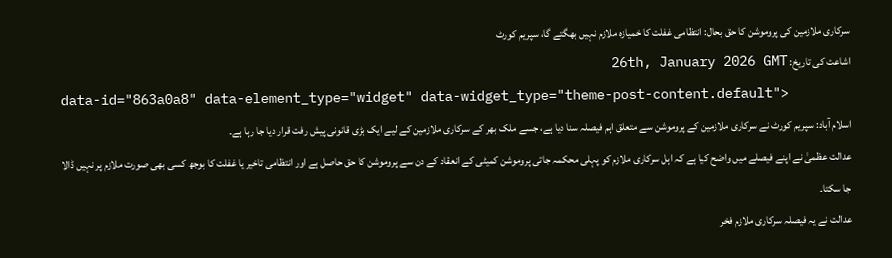سرکاری ملازمین کی پروموشن کا حق بحال: انتظامی غفلت کا خمیازہ ملازم نہیں بھگتے گا، سپریم کورٹ
اشاعت کی تاریخ: 26th, January 2026 GMT
data-id="863a0a8" data-element_type="widget" data-widget_type="theme-post-content.default">
اسلام آباد: سپریم کورٹ نے سرکاری ملازمین کے پروموشن سے متعلق اہم فیصلہ سنا دیا ہے، جسے ملک بھر کے سرکاری ملازمین کے لیے ایک بڑی قانونی پیش رفت قرار دیا جا رہا ہے۔
عدالت عظمیٰ نے اپنے فیصلے میں واضح کیا ہے کہ اہل سرکاری ملازم کو پہلی محکمہ جاتی پروموشن کمیٹی کے انعقاد کے دن سے پروموشن کا حق حاصل ہے اور انتظامی تاخیر یا غفلت کا بوجھ کسی بھی صورت ملازم پر نہیں ڈالا جا سکتا۔
عدالت نے یہ فیصلہ سرکاری ملازم فخر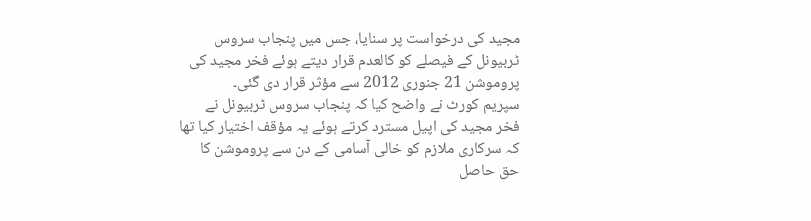مجید کی درخواست پر سنایا، جس میں پنجاب سروس ٹربیونل کے فیصلے کو کالعدم قرار دیتے ہوئے فخر مجید کی پروموشن 21 جنوری 2012 سے مؤثر قرار دی گئی۔
سپریم کورٹ نے واضح کیا کہ پنجاب سروس ٹربیونل نے فخر مجید کی اپیل مسترد کرتے ہوئے یہ مؤقف اختیار کیا تھا کہ سرکاری ملازم کو خالی آسامی کے دن سے پروموشن کا حق حاصل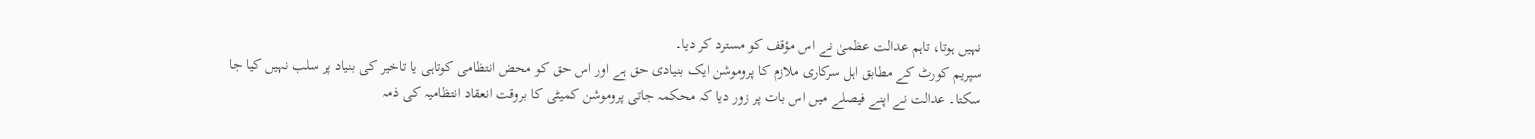نہیں ہوتا، تاہم عدالت عظمیٰ نے اس مؤقف کو مسترد کر دیا۔
سپریم کورٹ کے مطابق اہل سرکاری ملازم کا پروموشن ایک بنیادی حق ہے اور اس حق کو محض انتظامی کوتاہی یا تاخیر کی بنیاد پر سلب نہیں کیا جا سکتا۔ عدالت نے اپنے فیصلے میں اس بات پر زور دیا کہ محکمہ جاتی پروموشن کمیٹی کا بروقت انعقاد انتظامیہ کی ذمہ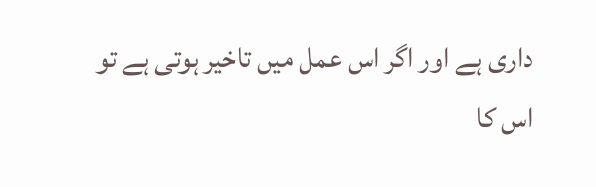داری ہے اور اگر اس عمل میں تاخیر ہوتی ہے تو اس کا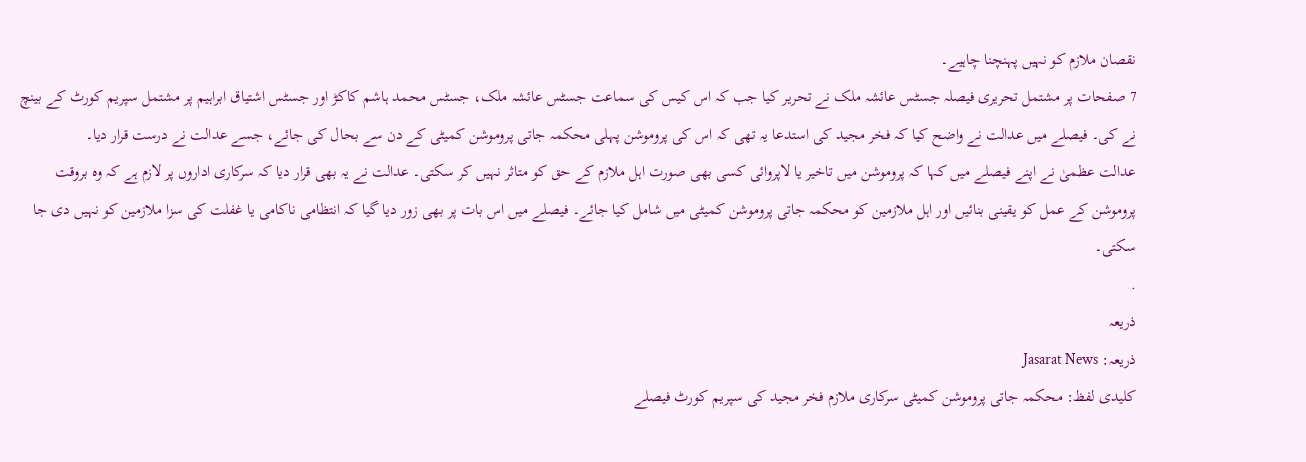نقصان ملازم کو نہیں پہنچنا چاہیے۔
7 صفحات پر مشتمل تحریری فیصلہ جسٹس عائشہ ملک نے تحریر کیا جب کہ اس کیس کی سماعت جسٹس عائشہ ملک، جسٹس محمد ہاشم کاکڑ اور جسٹس اشتیاق ابراہیم پر مشتمل سپریم کورٹ کے بینچ نے کی۔ فیصلے میں عدالت نے واضح کیا کہ فخر مجید کی استدعا یہ تھی کہ اس کی پروموشن پہلی محکمہ جاتی پروموشن کمیٹی کے دن سے بحال کی جائے، جسے عدالت نے درست قرار دیا۔
عدالت عظمیٰ نے اپنے فیصلے میں کہا کہ پروموشن میں تاخیر یا لاپروائی کسی بھی صورت اہل ملازم کے حق کو متاثر نہیں کر سکتی۔ عدالت نے یہ بھی قرار دیا کہ سرکاری اداروں پر لازم ہے کہ وہ بروقت پروموشن کے عمل کو یقینی بنائیں اور اہل ملازمین کو محکمہ جاتی پروموشن کمیٹی میں شامل کیا جائے۔ فیصلے میں اس بات پر بھی زور دیا گیا کہ انتظامی ناکامی یا غفلت کی سزا ملازمین کو نہیں دی جا سکتی۔
.
ذریعہ
ذریعہ: Jasarat News
کلیدی لفظ: محکمہ جاتی پروموشن کمیٹی سرکاری ملازم فخر مجید کی سپریم کورٹ فیصلے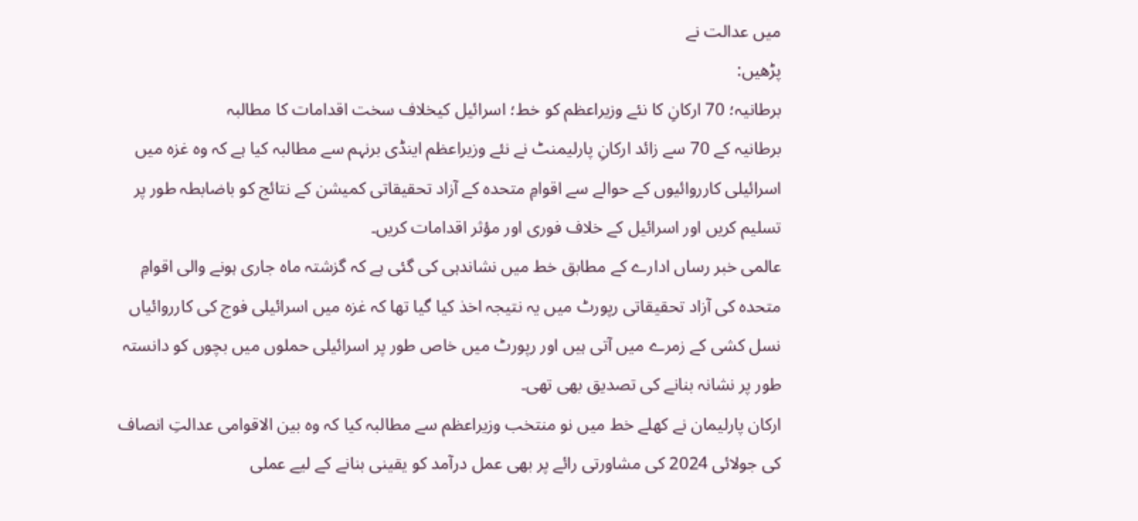میں عدالت نے
پڑھیں:
برطانیہ؛ 70 ارکانِ کا نئے وزیراعظم کو خط؛ اسرائیل کیخلاف سخت اقدامات کا مطالبہ
برطانیہ کے 70 سے زائد ارکانِ پارلیمنٹ نے نئے وزیراعظم اینڈی برنہم سے مطالبہ کیا ہے کہ وہ غزہ میں اسرائیلی کارروائیوں کے حوالے سے اقوامِ متحدہ کے آزاد تحقیقاتی کمیشن کے نتائج کو باضابطہ طور پر تسلیم کریں اور اسرائیل کے خلاف فوری اور مؤثر اقدامات کریں۔
عالمی خبر رساں ادارے کے مطابق خط میں نشاندہی کی گئی ہے کہ گزشتہ ماہ جاری ہونے والی اقوامِ متحدہ کی آزاد تحقیقاتی رپورٹ میں یہ نتیجہ اخذ کیا گیا تھا کہ غزہ میں اسرائیلی فوج کی کارروائیاں نسل کشی کے زمرے میں آتی ہیں اور رپورٹ میں خاص طور پر اسرائیلی حملوں میں بچوں کو دانستہ طور پر نشانہ بنانے کی تصدیق بھی تھی۔
ارکان پارلیمان نے کھلے خط میں نو منتخب وزیراعظم سے مطالبہ کیا کہ وہ بین الاقوامی عدالتِ انصاف کی جولائی 2024 کی مشاورتی رائے پر بھی عمل درآمد کو یقینی بنانے کے لیے عملی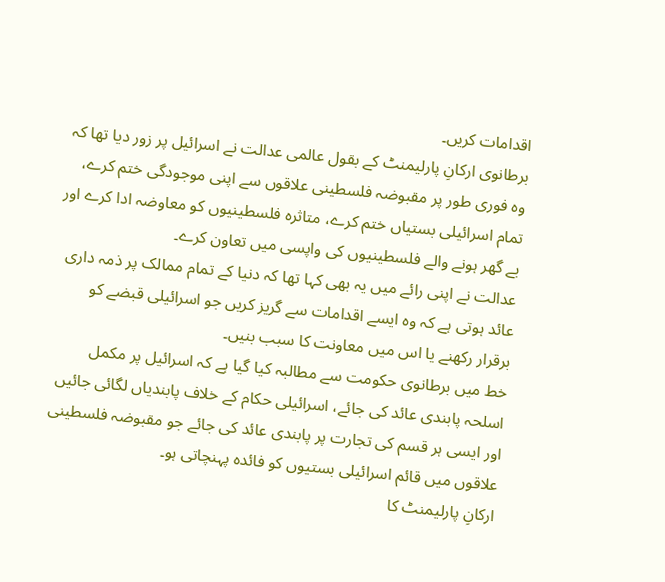اقدامات کریں۔
برطانوی ارکانِ پارلیمنٹ کے بقول عالمی عدالت نے اسرائیل پر زور دیا تھا کہ وہ فوری طور پر مقبوضہ فلسطینی علاقوں سے اپنی موجودگی ختم کرے، تمام اسرائیلی بستیاں ختم کرے، متاثرہ فلسطینیوں کو معاوضہ ادا کرے اور بے گھر ہونے والے فلسطینیوں کی واپسی میں تعاون کرے۔
عدالت نے اپنی رائے میں یہ بھی کہا تھا کہ دنیا کے تمام ممالک پر ذمہ داری عائد ہوتی ہے کہ وہ ایسے اقدامات سے گریز کریں جو اسرائیلی قبضے کو برقرار رکھنے یا اس میں معاونت کا سبب بنیں۔
خط میں برطانوی حکومت سے مطالبہ کیا گیا ہے کہ اسرائیل پر مکمل اسلحہ پابندی عائد کی جائے، اسرائیلی حکام کے خلاف پابندیاں لگائی جائیں اور ایسی ہر قسم کی تجارت پر پابندی عائد کی جائے جو مقبوضہ فلسطینی علاقوں میں قائم اسرائیلی بستیوں کو فائدہ پہنچاتی ہو۔
ارکانِ پارلیمنٹ کا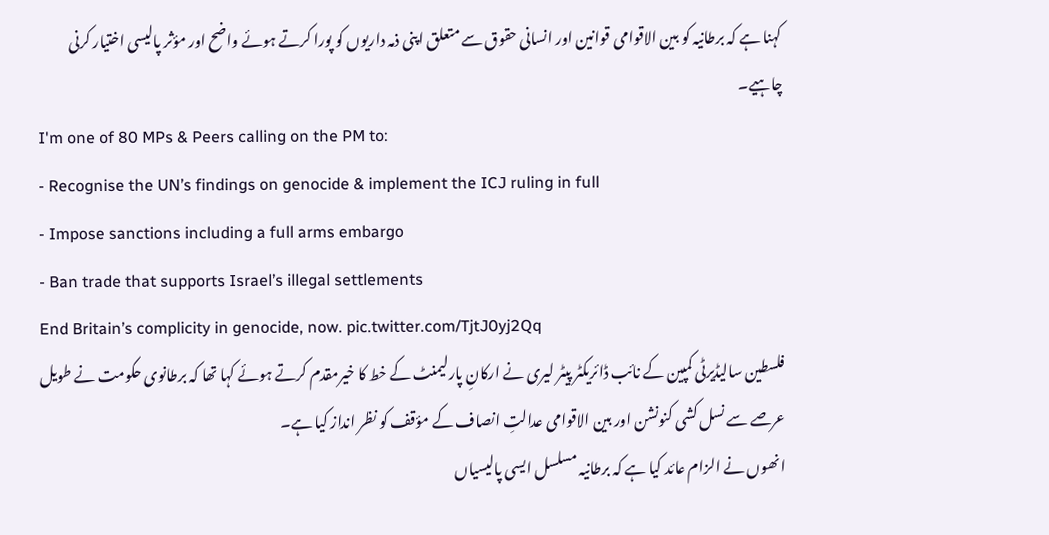کہنا ہے کہ برطانیہ کو بین الاقوامی قوانین اور انسانی حقوق سے متعلق اپنی ذمہ داریوں کو پورا کرتے ہوئے واضح اور مؤثر پالیسی اختیار کرنی چاہیے۔
I'm one of 80 MPs & Peers calling on the PM to:
- Recognise the UN’s findings on genocide & implement the ICJ ruling in full
- Impose sanctions including a full arms embargo
- Ban trade that supports Israel’s illegal settlements
End Britain’s complicity in genocide, now. pic.twitter.com/TjtJ0yj2Qq
فلسطین سالیڈیرٹی کمپین کے نائب ڈائریکٹر پیٹر لیری نے ارکانِ پارلیمنٹ کے خط کا خیرمقدم کرتے ہوئے کہا تھا کہ برطانوی حکومت نے طویل عرصے سے نسل کشی کنونشن اور بین الاقوامی عدالتِ انصاف کے مؤقف کو نظر انداز کیا ہے۔
انھوں نے الزام عائد کیا ہے کہ برطانیہ مسلسل ایسی پالیسیاں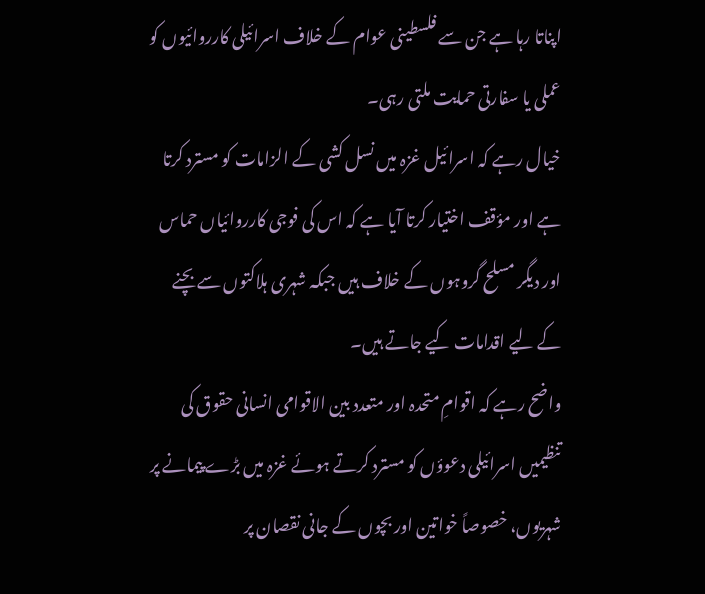اپناتا رہا ہے جن سے فلسطینی عوام کے خلاف اسرائیلی کارروائیوں کو عملی یا سفارتی حمایت ملتی رہی۔
خیال رہے کہ اسرائیل غزہ میں نسل کشی کے الزامات کو مسترد کرتا ہے اور مؤقف اختیار کرتا آیا ہے کہ اس کی فوجی کارروائیاں حماس اور دیگر مسلح گروہوں کے خلاف ہیں جبکہ شہری ہلاکتوں سے بچنے کے لیے اقدامات کیے جاتے ہیں۔
واضح رہے کہ اقوامِ متحدہ اور متعدد بین الاقوامی انسانی حقوق کی تنظیمیں اسرائیلی دعوؤں کو مسترد کرتے ہوئے غزہ میں بڑے پیمانے پر شہریوں، خصوصاً خواتین اور بچوں کے جانی نقصان پر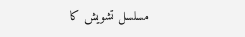مسلسل تشویش کا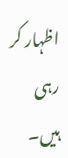اظہار کر رہی ہیں۔